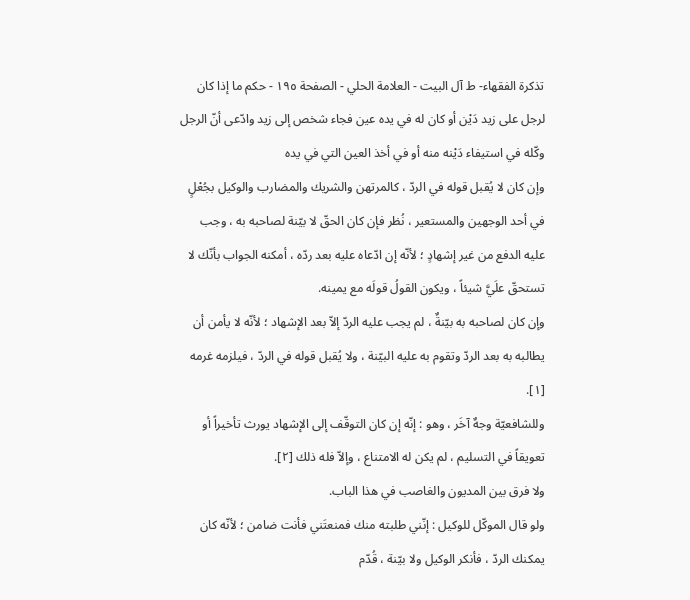تذكرة الفقهاء- ط آل البيت - العلامة الحلي - الصفحة ١٩٥ - حكم ما إذا كان لرجل على زيد دَيْن أو كان له في يده عين فجاء شخص إلى زيد وادّعى أنّ الرجل وكّله في استيفاء دَيْنه منه أو في أخذ العين التي في يده
وإن كان لا يُقبل قوله في الردّ ، كالمرتهن والشريك والمضارب والوكيل بجُعْلٍ في أحد الوجهين والمستعير ، نُظر فإن كان الحقّ لا بيّنة لصاحبه به ، وجب عليه الدفع من غير إشهادٍ ؛ لأنّه إن ادّعاه عليه بعد ردّه ، أمكنه الجواب بأنّك لا تستحقّ علَيَّ شيئاً ، ويكون القولُ قولَه مع يمينه.
وإن كان لصاحبه به بيّنةٌ ، لم يجب عليه الردّ إلاّ بعد الإشهاد ؛ لأنّه لا يأمن أن يطالبه به بعد الردّ وتقوم به عليه البيّنة ، ولا يُقبل قوله في الردّ ، فيلزمه غرمه [١].
وللشافعيّة وجهٌ آخَر ، وهو : إنّه إن كان التوقّف إلى الإشهاد يورث تأخيراً أو تعويقاً في التسليم ، لم يكن له الامتناع ، وإلاّ فله ذلك [٢].
ولا فرق بين المديون والغاصب في هذا الباب.
ولو قال الموكّل للوكيل : إنّني طلبته منك فمنعتَني فأنت ضامن ؛ لأنّه كان يمكنك الردّ ، فأنكر الوكيل ولا بيّنة ، قُدّم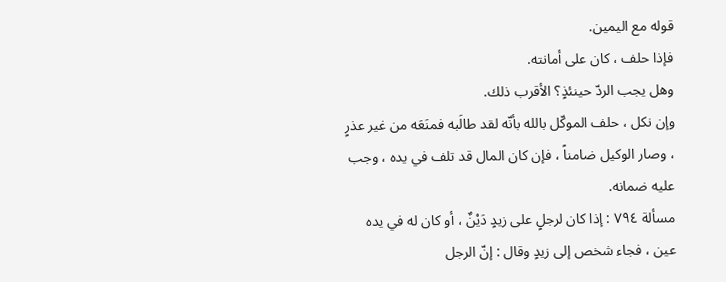قوله مع اليمين.
فإذا حلف ، كان على أمانته.
وهل يجب الردّ حينئذٍ؟ الأقرب ذلك.
وإن نكل ، حلف الموكّل بالله بأنّه لقد طالَبه فمنَعَه من غير عذرٍ ، وصار الوكيل ضامناً ، فإن كان المال قد تلف في يده ، وجب عليه ضمانه.
مسألة ٧٩٤ : إذا كان لرجلٍ على زيدٍ دَيْنٌ ، أو كان له في يده عين ، فجاء شخص إلى زيدٍ وقال : إنّ الرجل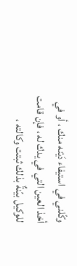وكّلني في استيفاء دَيْنه منك ، أو في أخذ العين التي في يدك له ، فإن قامت للوكيل بيّنةٌ بذلك ثبتت وكالته ،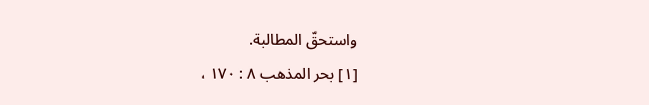واستحقّ المطالبة.
[١] بحر المذهب ٨ : ١٧٠ ،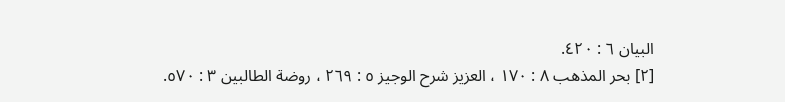البيان ٦ : ٤٢٠.
[٢] بحر المذهب ٨ : ١٧٠ ، العزيز شرح الوجيز ٥ : ٢٦٩ ، روضة الطالبين ٣ : ٥٧٠.